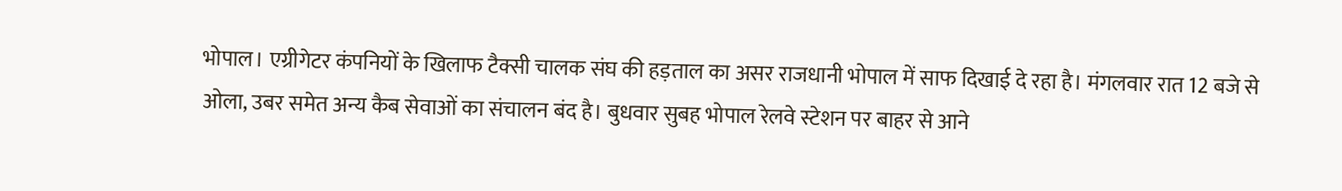भोपाल। एग्रीगेटर कंपनियों के खिलाफ टैक्सी चालक संघ की हड़ताल का असर राजधानी भोपाल में साफ दिखाई दे रहा है। मंगलवार रात 12 बजे से ओला, उबर समेत अन्य कैब सेवाओं का संचालन बंद है। बुधवार सुबह भोपाल रेलवे स्टेशन पर बाहर से आने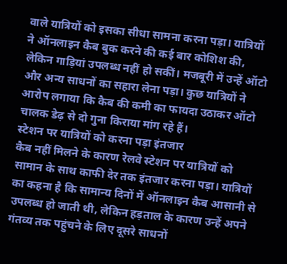वाले यात्रियों को इसका सीधा सामना करना पड़ा। यात्रियों ने ऑनलाइन कैब बुक करने की कई बार कोशिश की, लेकिन गाड़ियां उपलब्ध नहीं हो सकीं। मजबूरी में उन्हें ऑटो और अन्य साधनों का सहारा लेना पड़ा। कुछ यात्रियों ने आरोप लगाया कि कैब की कमी का फायदा उठाकर ऑटो चालक डेढ़ से दो गुना किराया मांग रहे हैं।
स्टेशन पर यात्रियों को करना पड़ा इंतजार
कैब नहीं मिलने के कारण रेलवे स्टेशन पर यात्रियों को सामान के साथ काफी देर तक इंतजार करना पड़ा। यात्रियों का कहना है कि सामान्य दिनों में ऑनलाइन कैब आसानी से उपलब्ध हो जाती थी, लेकिन हड़ताल के कारण उन्हें अपने गंतव्य तक पहुंचने के लिए दूसरे साधनों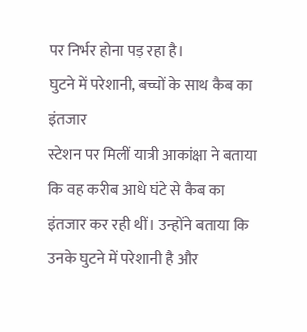पर निर्भर होना पड़ रहा है।
घुटने में परेशानी, बच्चों के साथ कैब का इंतजार
स्टेशन पर मिलीं यात्री आकांक्षा ने बताया कि वह करीब आधे घंटे से कैब का इंतजार कर रही थीं। उन्होंने बताया कि उनके घुटने में परेशानी है और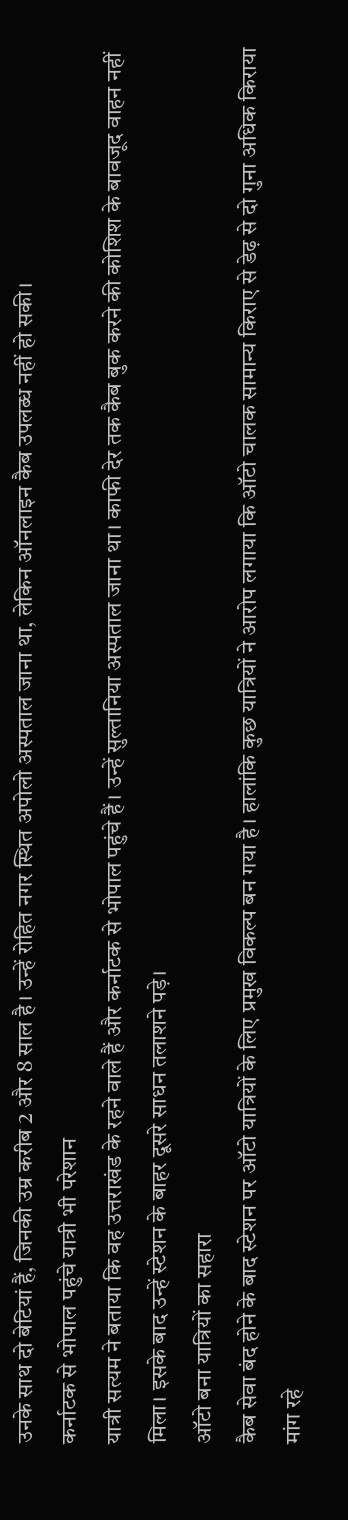उनके साथ दो बेटियां हैं, जिनकी उम्र करीब 2 और 8 साल है। उन्हें रोहित नगर स्थित अपोलो अस्पताल जाना था, लेकिन ऑनलाइन कैब उपलब्ध नहीं हो सकी।
कर्नाटक से भोपाल पहुंचे यात्री भी परेशान
यात्री सत्यम ने बताया कि वह उत्तराखंड के रहने वाले हैं और कर्नाटक से भोपाल पहुंचे हैं। उन्हें सुल्तानिया अस्पताल जाना था। काफी देर तक कैब बुक करने की कोशिश के बावजूद वाहन नहीं मिला। इसके बाद उन्हें स्टेशन के बाहर दूसरे साधन तलाशने पड़े।
ऑटो बना यात्रियों का सहारा
कैब सेवा बंद होने के बाद स्टेशन पर ऑटो यात्रियों के लिए प्रमुख विकल्प बन गया है। हालांकि कुछ यात्रियों ने आरोप लगाया कि ऑटो चालक सामान्य किराए से डेढ़ से दो गुना अधिक किराया मांग रहे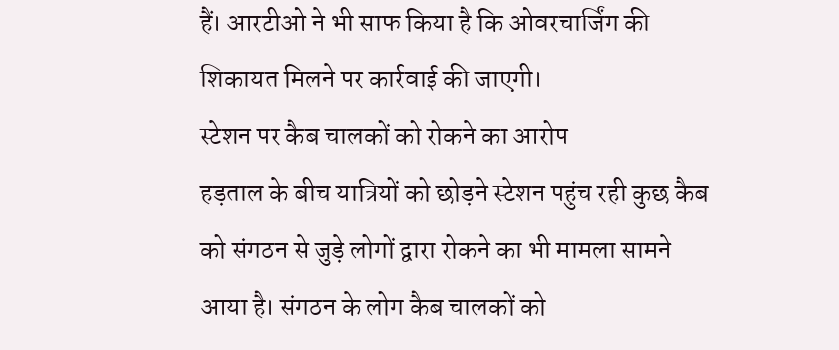हैं। आरटीओ ने भी साफ किया है कि ओवरचार्जिंग की शिकायत मिलने पर कार्रवाई की जाएगी।
स्टेशन पर कैब चालकों को रोकने का आरोप
हड़ताल के बीच यात्रियों को छोड़ने स्टेशन पहुंच रही कुछ कैब को संगठन से जुड़े लोगों द्वारा रोकने का भी मामला सामने आया है। संगठन के लोग कैब चालकों को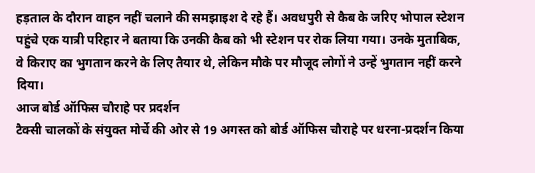हड़ताल के दौरान वाहन नहीं चलाने की समझाइश दे रहे हैं। अवधपुरी से कैब के जरिए भोपाल स्टेशन पहुंचे एक यात्री परिहार ने बताया कि उनकी कैब को भी स्टेशन पर रोक लिया गया। उनके मुताबिक, वे किराए का भुगतान करने के लिए तैयार थे, लेकिन मौके पर मौजूद लोगों ने उन्हें भुगतान नहीं करने दिया।
आज बोर्ड ऑफिस चौराहे पर प्रदर्शन
टैक्सी चालकों के संयुक्त मोर्चे की ओर से 19 अगस्त को बोर्ड ऑफिस चौराहे पर धरना-प्रदर्शन किया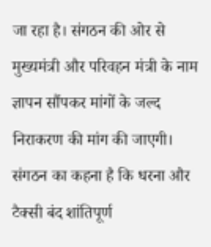जा रहा है। संगठन की ओर से मुख्यमंत्री और परिवहन मंत्री के नाम ज्ञापन सौंपकर मांगों के जल्द निराकरण की मांग की जाएगी। संगठन का कहना है कि धरना और टैक्सी बंद शांतिपूर्ण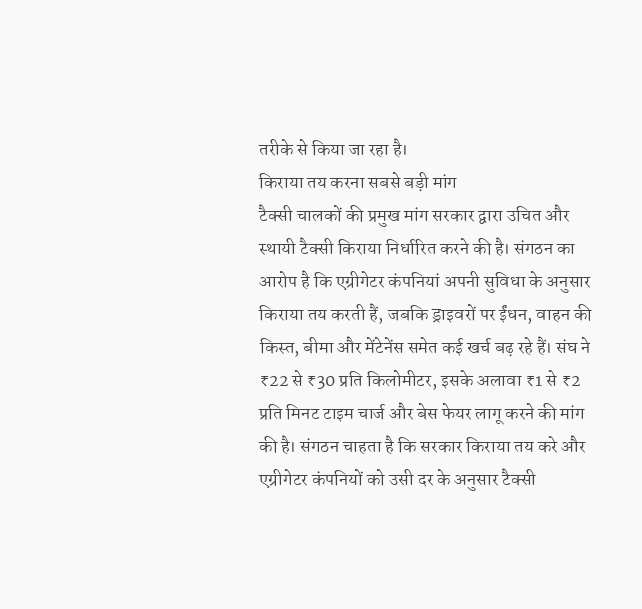तरीके से किया जा रहा है।
किराया तय करना सबसे बड़ी मांग
टैक्सी चालकों की प्रमुख मांग सरकार द्वारा उचित और स्थायी टैक्सी किराया निर्धारित करने की है। संगठन का आरोप है कि एग्रीगेटर कंपनियां अपनी सुविधा के अनुसार किराया तय करती हैं, जबकि ड्राइवरों पर ईंधन, वाहन की किस्त, बीमा और मेंटेनेंस समेत कई खर्च बढ़ रहे हैं। संघ ने ₹22 से ₹30 प्रति किलोमीटर, इसके अलावा ₹1 से ₹2 प्रति मिनट टाइम चार्ज और बेस फेयर लागू करने की मांग की है। संगठन चाहता है कि सरकार किराया तय करे और एग्रीगेटर कंपनियों को उसी दर के अनुसार टैक्सी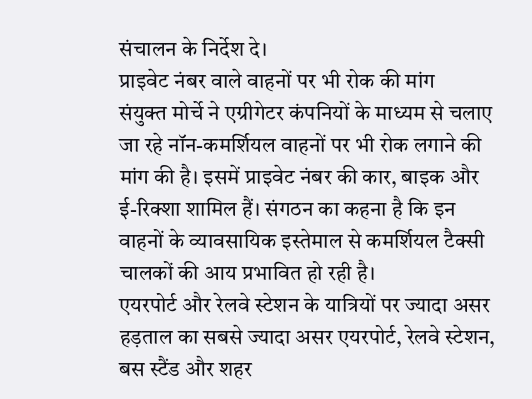संचालन के निर्देश दे।
प्राइवेट नंबर वाले वाहनों पर भी रोक की मांग
संयुक्त मोर्चे ने एग्रीगेटर कंपनियों के माध्यम से चलाए जा रहे नॉन-कमर्शियल वाहनों पर भी रोक लगाने की मांग की है। इसमें प्राइवेट नंबर की कार, बाइक और ई-रिक्शा शामिल हैं। संगठन का कहना है कि इन वाहनों के व्यावसायिक इस्तेमाल से कमर्शियल टैक्सी चालकों की आय प्रभावित हो रही है।
एयरपोर्ट और रेलवे स्टेशन के यात्रियों पर ज्यादा असर
हड़ताल का सबसे ज्यादा असर एयरपोर्ट, रेलवे स्टेशन, बस स्टैंड और शहर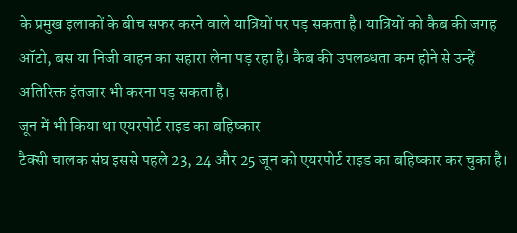के प्रमुख इलाकों के बीच सफर करने वाले यात्रियों पर पड़ सकता है। यात्रियों को कैब की जगह ऑटो, बस या निजी वाहन का सहारा लेना पड़ रहा है। कैब की उपलब्धता कम होने से उन्हें अतिरिक्त इंतजार भी करना पड़ सकता है।
जून में भी किया था एयरपोर्ट राइड का बहिष्कार
टैक्सी चालक संघ इससे पहले 23, 24 और 25 जून को एयरपोर्ट राइड का बहिष्कार कर चुका है।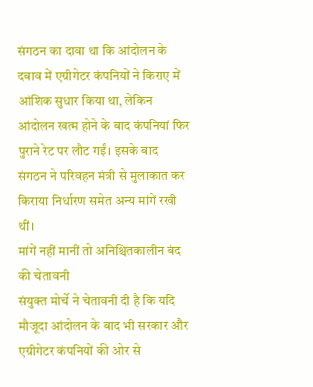संगठन का दावा था कि आंदोलन के दबाव में एग्रीगेटर कंपनियों ने किराए में आंशिक सुधार किया था, लेकिन आंदोलन खत्म होने के बाद कंपनियां फिर पुराने रेट पर लौट गईं। इसके बाद संगठन ने परिवहन मंत्री से मुलाकात कर किराया निर्धारण समेत अन्य मांगें रखी थीं।
मांगें नहीं मानीं तो अनिश्चितकालीन बंद की चेतावनी
संयुक्त मोर्चे ने चेतावनी दी है कि यदि मौजूदा आंदोलन के बाद भी सरकार और एग्रीगेटर कंपनियों की ओर से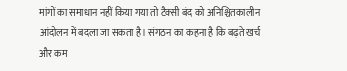मांगों का समाधान नहीं किया गया तो टैक्सी बंद को अनिश्चितकालीन आंदोलन में बदला जा सकता है। संगठन का कहना है कि बढ़ते खर्च और कम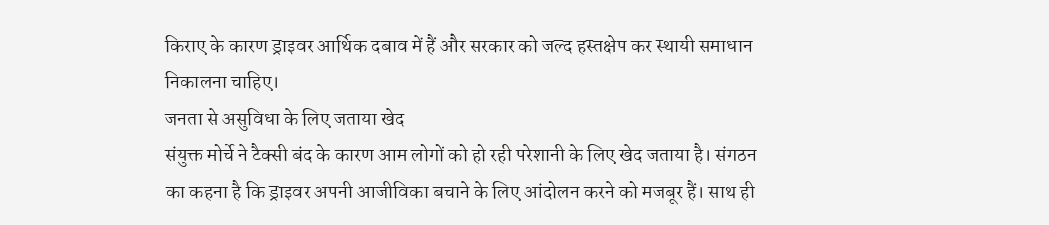किराए के कारण ड्राइवर आर्थिक दबाव में हैं और सरकार को जल्द हस्तक्षेप कर स्थायी समाधान निकालना चाहिए।
जनता से असुविधा के लिए जताया खेद
संयुक्त मोर्चे ने टैक्सी बंद के कारण आम लोगों को हो रही परेशानी के लिए खेद जताया है। संगठन का कहना है कि ड्राइवर अपनी आजीविका बचाने के लिए आंदोलन करने को मजबूर हैं। साथ ही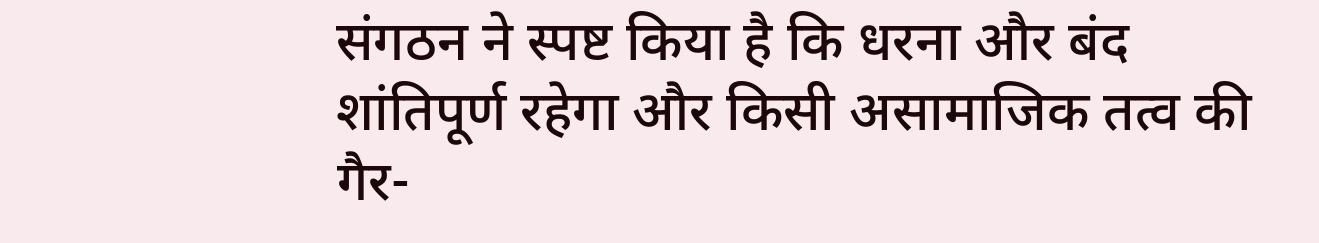संगठन ने स्पष्ट किया है कि धरना और बंद शांतिपूर्ण रहेगा और किसी असामाजिक तत्व की गैर-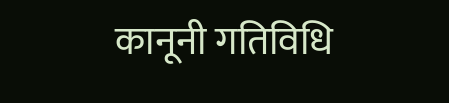कानूनी गतिविधि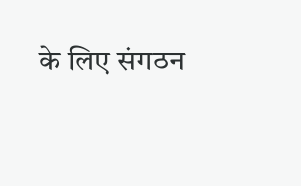के लिए संगठन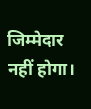जिम्मेदार नहीं होगा।